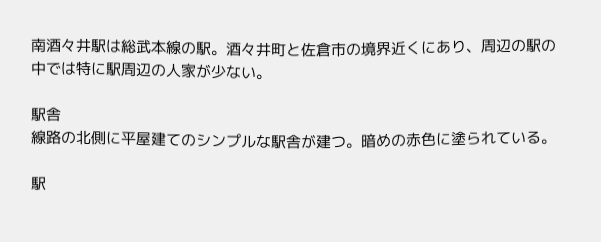南酒々井駅は総武本線の駅。酒々井町と佐倉市の境界近くにあり、周辺の駅の中では特に駅周辺の人家が少ない。

駅舎
線路の北側に平屋建てのシンプルな駅舎が建つ。暗めの赤色に塗られている。

駅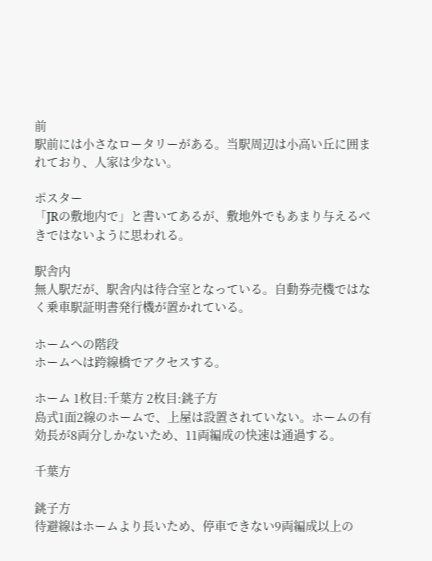前
駅前には小さなロータリーがある。当駅周辺は小高い丘に囲まれており、人家は少ない。

ポスター
「JRの敷地内で」と書いてあるが、敷地外でもあまり与えるべきではないように思われる。

駅舎内
無人駅だが、駅舎内は待合室となっている。自動券売機ではなく乗車駅証明書発行機が置かれている。

ホームへの階段
ホームへは跨線橋でアクセスする。

ホーム 1枚目:千葉方 2枚目:銚子方
島式1面2線のホームで、上屋は設置されていない。ホームの有効長が8両分しかないため、11両編成の快速は通過する。

千葉方

銚子方
待避線はホームより長いため、停車できない9両編成以上の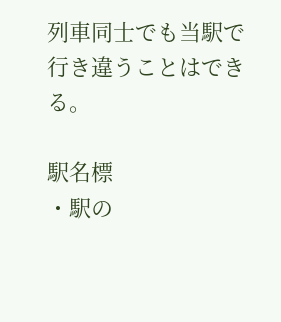列車同士でも当駅で行き違うことはできる。

駅名標
・駅の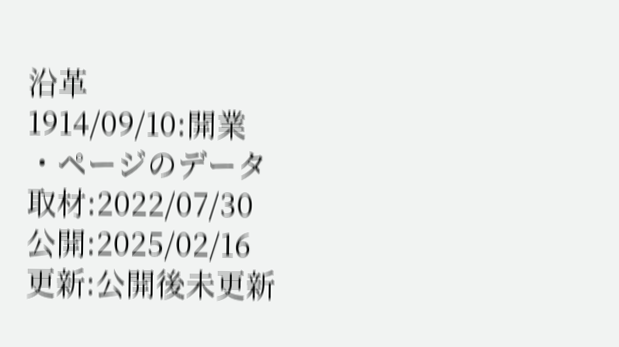沿革
1914/09/10:開業
・ページのデータ
取材:2022/07/30
公開:2025/02/16
更新:公開後未更新